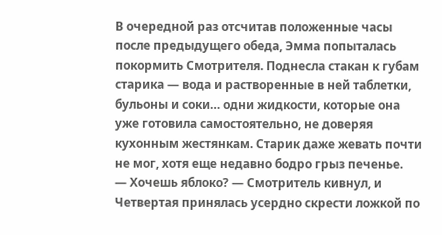В очередной раз отсчитав положенные часы после предыдущего обеда, Эмма попыталась покормить Смотрителя. Поднесла стакан к губам старика — вода и растворенные в ней таблетки, бульоны и соки… одни жидкости, которые она уже готовила самостоятельно, не доверяя кухонным жестянкам. Старик даже жевать почти не мог, хотя еще недавно бодро грыз печенье.
— Хочешь яблоко? — Смотритель кивнул, и Четвертая принялась усердно скрести ложкой по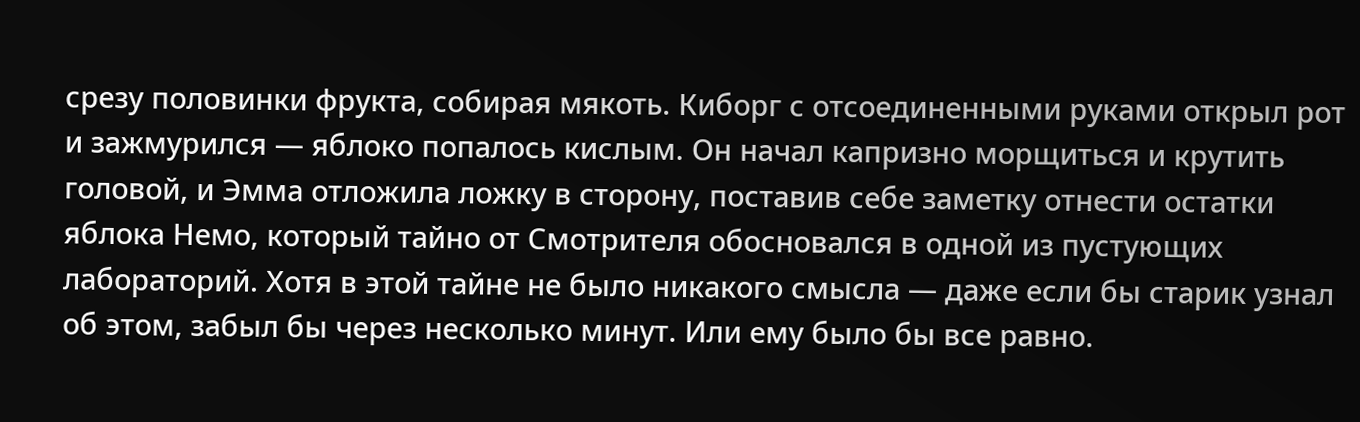срезу половинки фрукта, собирая мякоть. Киборг с отсоединенными руками открыл рот и зажмурился — яблоко попалось кислым. Он начал капризно морщиться и крутить головой, и Эмма отложила ложку в сторону, поставив себе заметку отнести остатки яблока Немо, который тайно от Смотрителя обосновался в одной из пустующих лабораторий. Хотя в этой тайне не было никакого смысла — даже если бы старик узнал об этом, забыл бы через несколько минут. Или ему было бы все равно.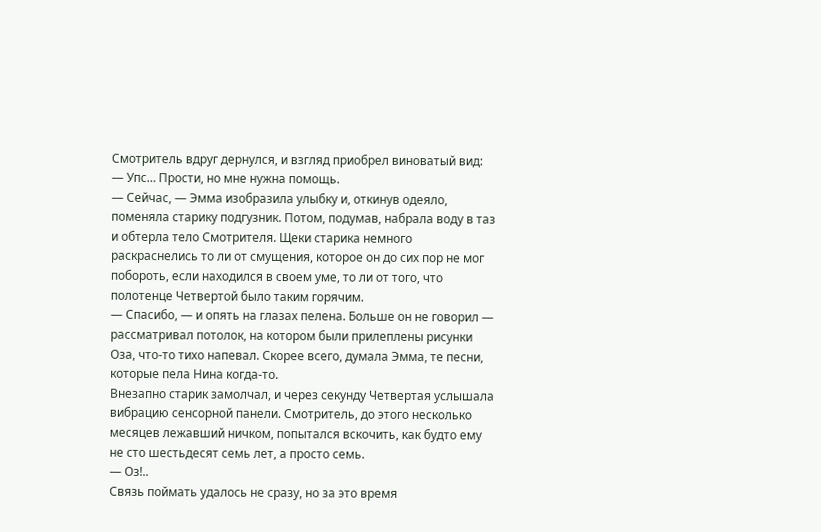Смотритель вдруг дернулся, и взгляд приобрел виноватый вид:
— Упс… Прости, но мне нужна помощь.
— Сейчас, — Эмма изобразила улыбку и, откинув одеяло, поменяла старику подгузник. Потом, подумав, набрала воду в таз и обтерла тело Смотрителя. Щеки старика немного раскраснелись то ли от смущения, которое он до сих пор не мог побороть, если находился в своем уме, то ли от того, что полотенце Четвертой было таким горячим.
— Спасибо, — и опять на глазах пелена. Больше он не говорил — рассматривал потолок, на котором были прилеплены рисунки Оза, что-то тихо напевал. Скорее всего, думала Эмма, те песни, которые пела Нина когда-то.
Внезапно старик замолчал, и через секунду Четвертая услышала вибрацию сенсорной панели. Смотритель, до этого несколько месяцев лежавший ничком, попытался вскочить, как будто ему не сто шестьдесят семь лет, а просто семь.
— Оз!..
Связь поймать удалось не сразу, но за это время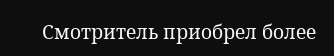Смотритель приобрел более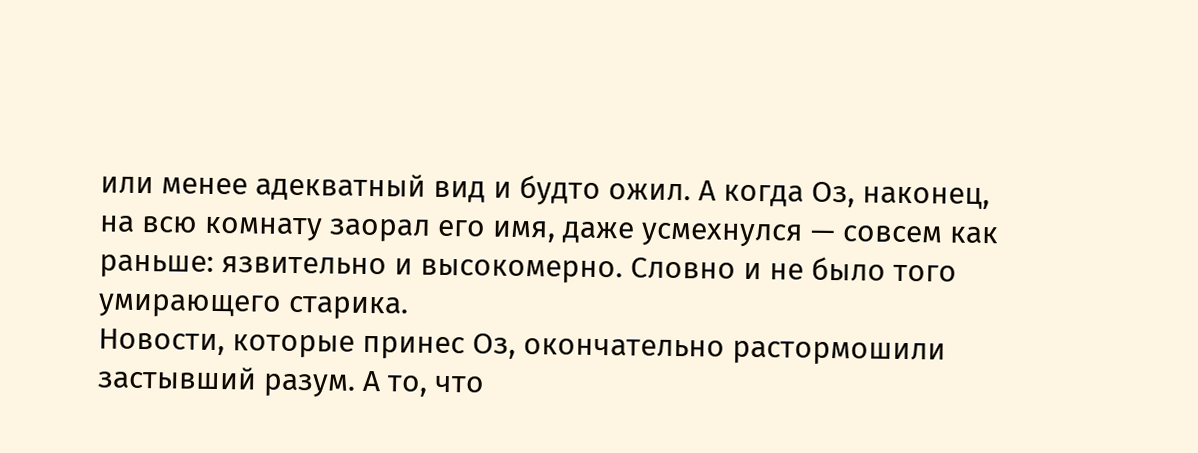или менее адекватный вид и будто ожил. А когда Оз, наконец, на всю комнату заорал его имя, даже усмехнулся — совсем как раньше: язвительно и высокомерно. Словно и не было того умирающего старика.
Новости, которые принес Оз, окончательно растормошили застывший разум. А то, что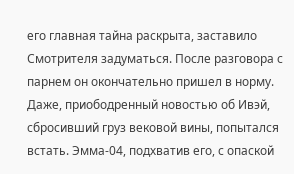его главная тайна раскрыта, заставило Смотрителя задуматься. После разговора с парнем он окончательно пришел в норму. Даже, приободренный новостью об Ивэй, сбросивший груз вековой вины, попытался встать. Эмма-04, подхватив его, с опаской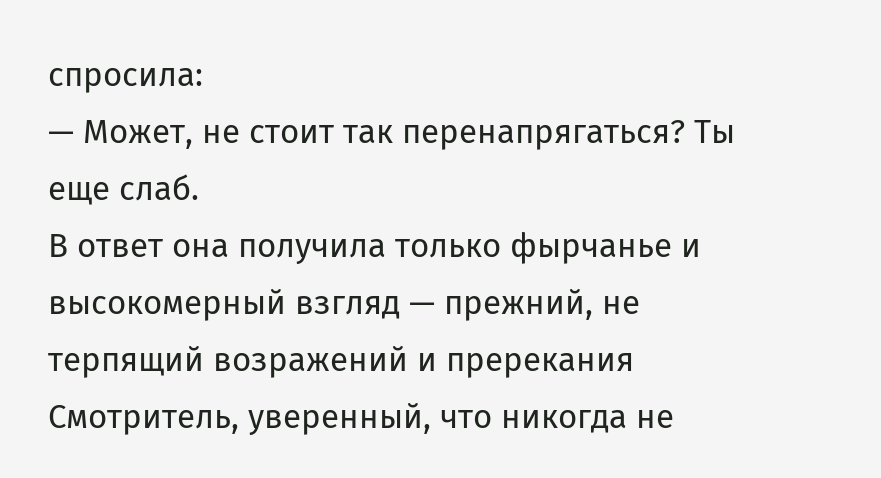спросила:
— Может, не стоит так перенапрягаться? Ты еще слаб.
В ответ она получила только фырчанье и высокомерный взгляд — прежний, не терпящий возражений и пререкания Смотритель, уверенный, что никогда не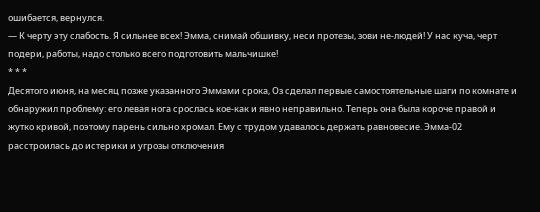ошибается, вернулся.
— К черту эту слабость. Я сильнее всех! Эмма, снимай обшивку, неси протезы, зови не-людей! У нас куча, черт подери, работы, надо столько всего подготовить мальчишке!
* * *
Десятого июня, на месяц позже указанного Эммами срока, Оз сделал первые самостоятельные шаги по комнате и обнаружил проблему: его левая нога срослась кое-как и явно неправильно. Теперь она была короче правой и жутко кривой, поэтому парень сильно хромал. Ему с трудом удавалось держать равновесие. Эмма-02 расстроилась до истерики и угрозы отключения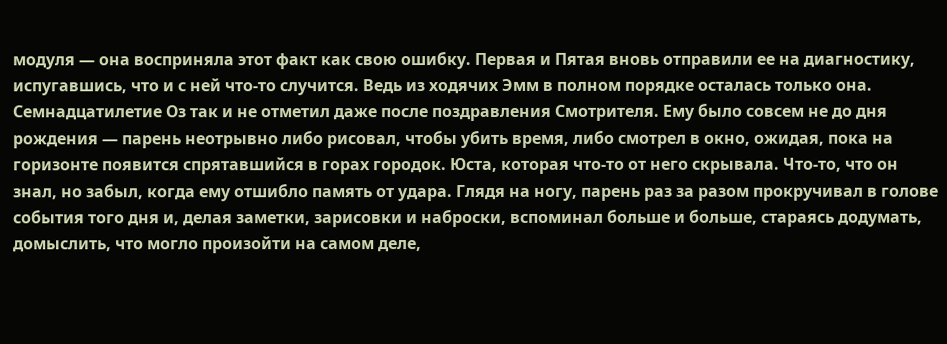модуля — она восприняла этот факт как свою ошибку. Первая и Пятая вновь отправили ее на диагностику, испугавшись, что и с ней что-то случится. Ведь из ходячих Эмм в полном порядке осталась только она.
Семнадцатилетие Оз так и не отметил даже после поздравления Смотрителя. Ему было совсем не до дня рождения — парень неотрывно либо рисовал, чтобы убить время, либо смотрел в окно, ожидая, пока на горизонте появится спрятавшийся в горах городок. Юста, которая что-то от него скрывала. Что-то, что он знал, но забыл, когда ему отшибло память от удара. Глядя на ногу, парень раз за разом прокручивал в голове события того дня и, делая заметки, зарисовки и наброски, вспоминал больше и больше, стараясь додумать, домыслить, что могло произойти на самом деле,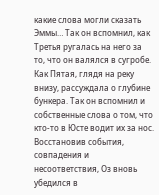какие слова могли сказать Эммы… Так он вспомнил, как Третья ругалась на него за то, что он валялся в сугробе. Как Пятая, глядя на реку внизу, рассуждала о глубине бункера. Так он вспомнил и собственные слова о том, что кто-то в Юсте водит их за нос. Восстановив события, совпадения и несоответствия, Оз вновь убедился в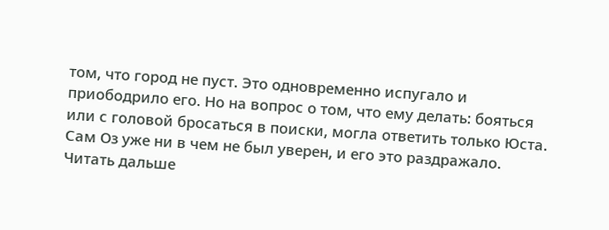том, что город не пуст. Это одновременно испугало и приободрило его. Но на вопрос о том, что ему делать: бояться или с головой бросаться в поиски, могла ответить только Юста. Сам Оз уже ни в чем не был уверен, и его это раздражало.
Читать дальше